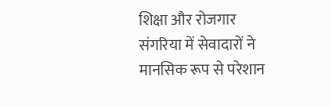शिक्षा और रोजगार
संगरिया में सेवादारों ने मानसिक रूप से परेशान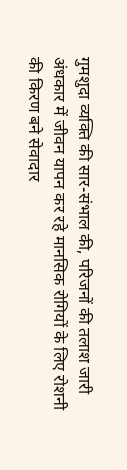गुमशुदा व्यक्ति की सार-संभाल की, परिजनों की तलाश जारी
अंधकार में जीवन यापन कर रहे मानसिक रोगियों के लिए रोशनी की किरण बने सेवादार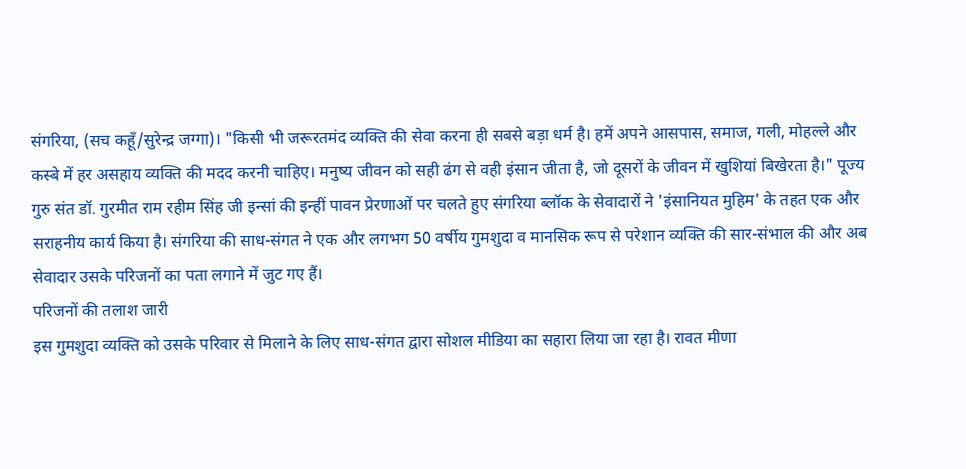संगरिया, (सच कहूँ/सुरेन्द्र जग्गा)। "किसी भी जरूरतमंद व्यक्ति की सेवा करना ही सबसे बड़ा धर्म है। हमें अपने आसपास, समाज, गली, मोहल्ले और कस्बे में हर असहाय व्यक्ति की मदद करनी चाहिए। मनुष्य जीवन को सही ढंग से वही इंसान जीता है, जो दूसरों के जीवन में खुशियां बिखेरता है।" पूज्य गुरु संत डॉ. गुरमीत राम रहीम सिंह जी इन्सां की इन्हीं पावन प्रेरणाओं पर चलते हुए संगरिया ब्लॉक के सेवादारों ने 'इंसानियत मुहिम' के तहत एक और सराहनीय कार्य किया है। संगरिया की साध-संगत ने एक और लगभग 50 वर्षीय गुमशुदा व मानसिक रूप से परेशान व्यक्ति की सार-संभाल की और अब सेवादार उसके परिजनों का पता लगाने में जुट गए हैं।
परिजनों की तलाश जारी
इस गुमशुदा व्यक्ति को उसके परिवार से मिलाने के लिए साध-संगत द्वारा सोशल मीडिया का सहारा लिया जा रहा है। रावत मीणा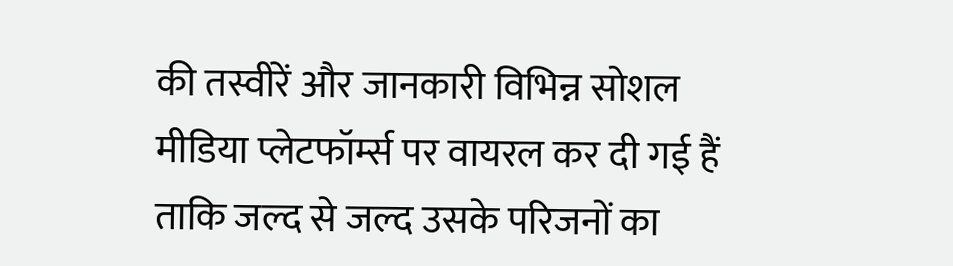की तस्वीरें और जानकारी विभिन्न सोशल मीडिया प्लेटफॉर्म्स पर वायरल कर दी गई हैं ताकि जल्द से जल्द उसके परिजनों का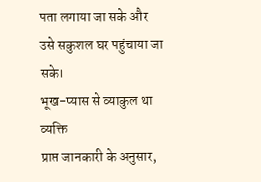पता लगाया जा सके और उसे सकुशल घर पहुंचाया जा सके।
भूख-प्यास से व्याकुल था व्यक्ति
प्राप्त जानकारी के अनुसार,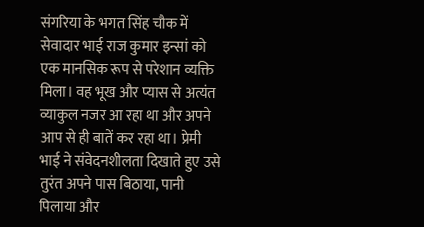संगरिया के भगत सिंह चौक में सेवादार भाई राज कुमार इन्सां को एक मानसिक रूप से परेशान व्यक्ति मिला। वह भूख और प्यास से अत्यंत व्याकुल नजर आ रहा था और अपने आप से ही बातें कर रहा था। प्रेमी भाई ने संवेदनशीलता दिखाते हुए उसे तुरंत अपने पास बिठाया, पानी पिलाया और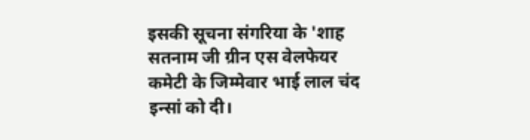इसकी सूचना संगरिया के 'शाह सतनाम जी ग्रीन एस वेलफेयर कमेटी के जिम्मेवार भाई लाल चंद इन्सां को दी।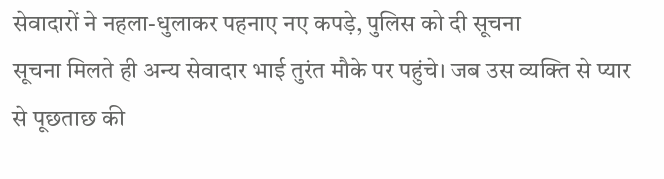सेवादारों ने नहला-धुलाकर पहनाए नए कपड़े, पुलिस को दी सूचना
सूचना मिलते ही अन्य सेवादार भाई तुरंत मौके पर पहुंचे। जब उस व्यक्ति से प्यार से पूछताछ की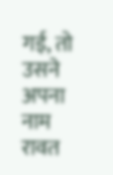गई, तो उसने अपना नाम रावत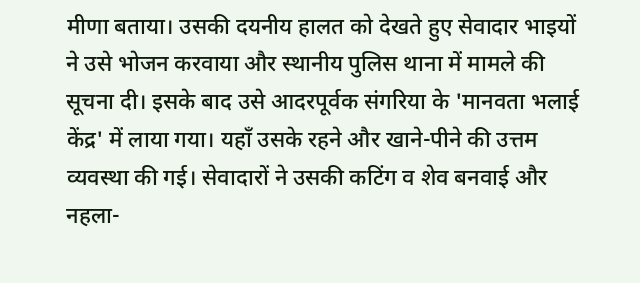मीणा बताया। उसकी दयनीय हालत को देखते हुए सेवादार भाइयों ने उसे भोजन करवाया और स्थानीय पुलिस थाना में मामले की सूचना दी। इसके बाद उसे आदरपूर्वक संगरिया के 'मानवता भलाई केंद्र' में लाया गया। यहाँ उसके रहने और खाने-पीने की उत्तम व्यवस्था की गई। सेवादारों ने उसकी कटिंग व शेव बनवाई और नहला-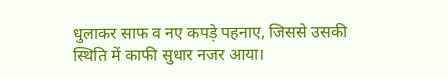धुलाकर साफ व नए कपड़े पहनाए, जिससे उसकी स्थिति में काफी सुधार नजर आया।